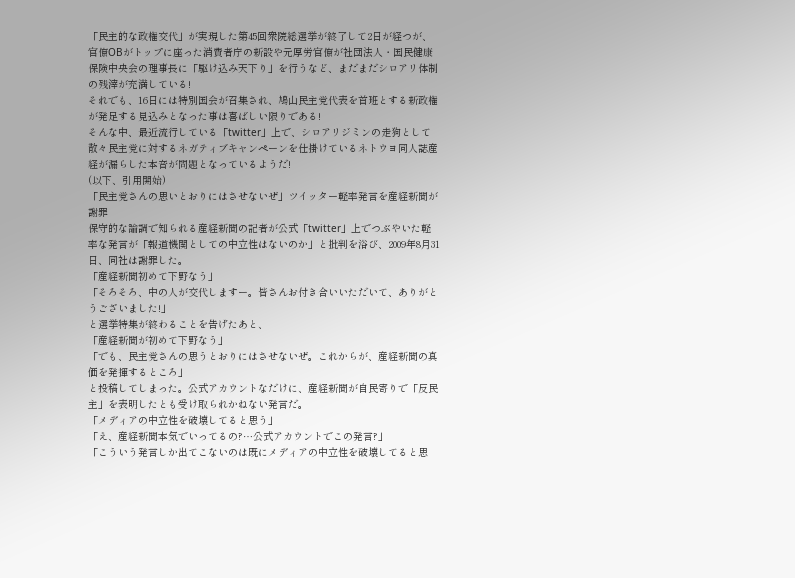「民主的な政権交代」が実現した第45回衆院総選挙が終了して2日が経つが、官僚OBがトップに座った消費者庁の新設や元厚労官僚が社団法人・国民健康保険中央会の理事長に「駆け込み天下り」を行うなど、まだまだシロアリ体制の残滓が充満している!
それでも、16日には特別国会が召集され、鳩山民主党代表を首班とする新政権が発足する見込みとなった事は喜ばしい限りである!
そんな中、最近流行している「twitter」上で、シロアリジミンの走狗として散々民主党に対するネガティブキャンペーンを仕掛けているネトウヨ同人誌産経が漏らした本音が問題となっているようだ!
(以下、引用開始)
「民主党さんの思いとおりにはさせないぜ」ツイッター軽率発言を産経新聞が謝罪
保守的な論調で知られる産経新聞の記者が公式「twitter」上でつぶやいた軽率な発言が「報道機関としての中立性はないのか」と批判を浴び、2009年8月31日、同社は謝罪した。
「産経新聞初めて下野なう」
「そろそろ、中の人が交代しますー。皆さんお付き合いいただいて、ありがとうございました!」
と選挙特集が終わることを告げたあと、
「産経新聞が初めて下野なう」
「でも、民主党さんの思うとおりにはさせないぜ。これからが、産経新聞の真価を発揮するところ」
と投稿してしまった。公式アカウントなだけに、産経新聞が自民寄りで「反民主」を表明したとも受け取られかねない発言だ。
「メディアの中立性を破壊してると思う」
「え、産経新聞本気でいってるの?…公式アカウントでこの発言?」
「こういう発言しか出てこないのは既にメディアの中立性を破壊してると思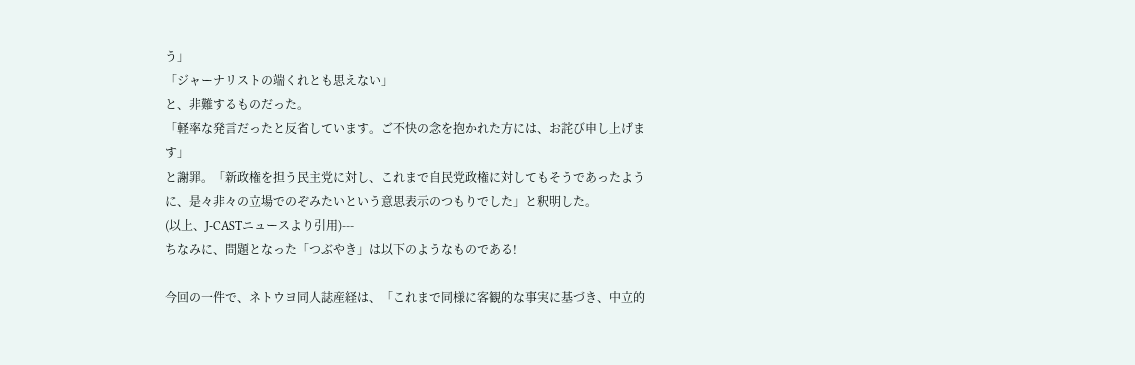う」
「ジャーナリストの端くれとも思えない」
と、非難するものだった。
「軽率な発言だったと反省しています。ご不快の念を抱かれた方には、お詫び申し上げます」
と謝罪。「新政権を担う民主党に対し、これまで自民党政権に対してもそうであったように、是々非々の立場でのぞみたいという意思表示のつもりでした」と釈明した。
(以上、J-CASTニュースより引用)---
ちなみに、問題となった「つぶやき」は以下のようなものである!

今回の一件で、ネトウヨ同人誌産経は、「これまで同様に客観的な事実に基づき、中立的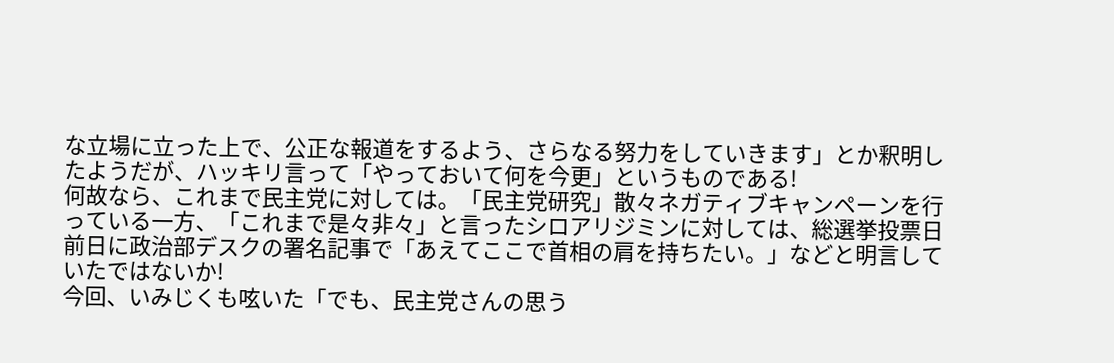な立場に立った上で、公正な報道をするよう、さらなる努力をしていきます」とか釈明したようだが、ハッキリ言って「やっておいて何を今更」というものである!
何故なら、これまで民主党に対しては。「民主党研究」散々ネガティブキャンペーンを行っている一方、「これまで是々非々」と言ったシロアリジミンに対しては、総選挙投票日前日に政治部デスクの署名記事で「あえてここで首相の肩を持ちたい。」などと明言していたではないか!
今回、いみじくも呟いた「でも、民主党さんの思う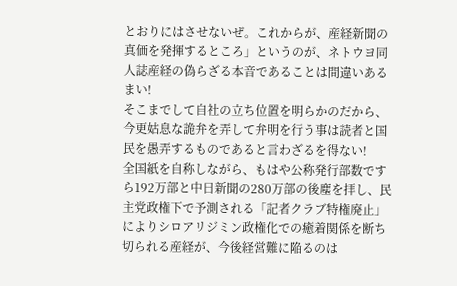とおりにはさせないぜ。これからが、産経新聞の真価を発揮するところ」というのが、ネトウヨ同人誌産経の偽らざる本音であることは間違いあるまい!
そこまでして自社の立ち位置を明らかのだから、今更姑息な詭弁を弄して弁明を行う事は読者と国民を愚弄するものであると言わざるを得ない!
全国紙を自称しながら、もはや公称発行部数ですら192万部と中日新聞の280万部の後塵を拝し、民主党政権下で予測される「記者クラブ特権廃止」によりシロアリジミン政権化での癒着関係を断ち切られる産経が、今後経営難に陥るのは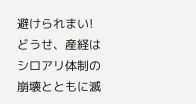避けられまい!
どうせ、産経はシロアリ体制の崩壊とともに滅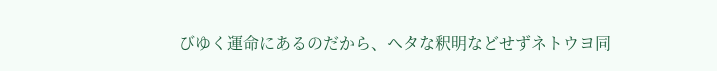びゆく運命にあるのだから、ヘタな釈明などせずネトウヨ同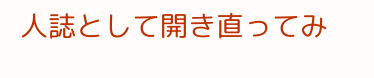人誌として開き直ってみ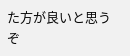た方が良いと思うぞ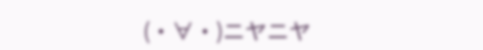(・∀・)ニヤニヤ